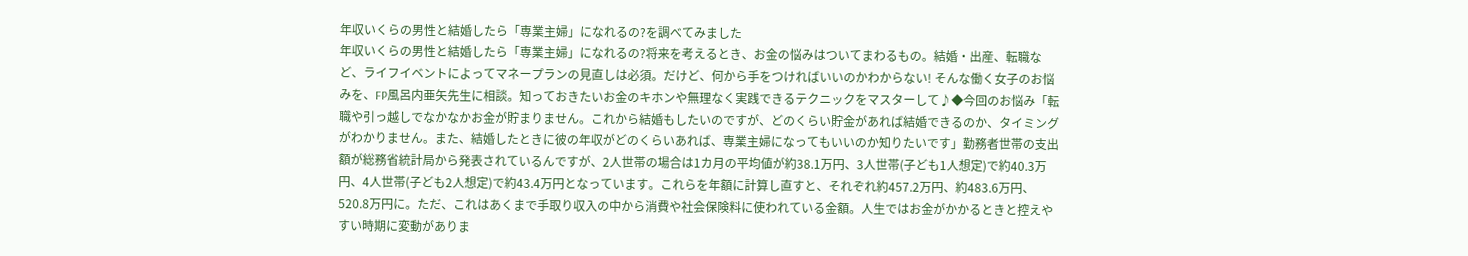年収いくらの男性と結婚したら「専業主婦」になれるの?を調べてみました
年収いくらの男性と結婚したら「専業主婦」になれるの?将来を考えるとき、お金の悩みはついてまわるもの。結婚・出産、転職など、ライフイベントによってマネープランの見直しは必須。だけど、何から手をつければいいのかわからない! そんな働く女子のお悩みを、FP風呂内亜矢先生に相談。知っておきたいお金のキホンや無理なく実践できるテクニックをマスターして♪◆今回のお悩み「転職や引っ越しでなかなかお金が貯まりません。これから結婚もしたいのですが、どのくらい貯金があれば結婚できるのか、タイミングがわかりません。また、結婚したときに彼の年収がどのくらいあれば、専業主婦になってもいいのか知りたいです」勤務者世帯の支出額が総務省統計局から発表されているんですが、2人世帯の場合は1カ月の平均値が約38.1万円、3人世帯(子ども1人想定)で約40.3万円、4人世帯(子ども2人想定)で約43.4万円となっています。これらを年額に計算し直すと、それぞれ約457.2万円、約483.6万円、520.8万円に。ただ、これはあくまで手取り収入の中から消費や社会保険料に使われている金額。人生ではお金がかかるときと控えやすい時期に変動がありま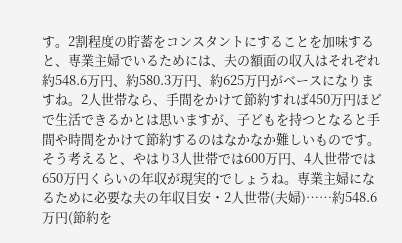す。2割程度の貯蓄をコンスタントにすることを加味すると、専業主婦でいるためには、夫の額面の収入はそれぞれ約548.6万円、約580.3万円、約625万円がベースになりますね。2人世帯なら、手間をかけて節約すれば450万円ほどで生活できるかとは思いますが、子どもを持つとなると手間や時間をかけて節約するのはなかなか難しいものです。そう考えると、やはり3人世帯では600万円、4人世帯では650万円くらいの年収が現実的でしょうね。専業主婦になるために必要な夫の年収目安・2人世帯(夫婦)……約548.6万円(節約を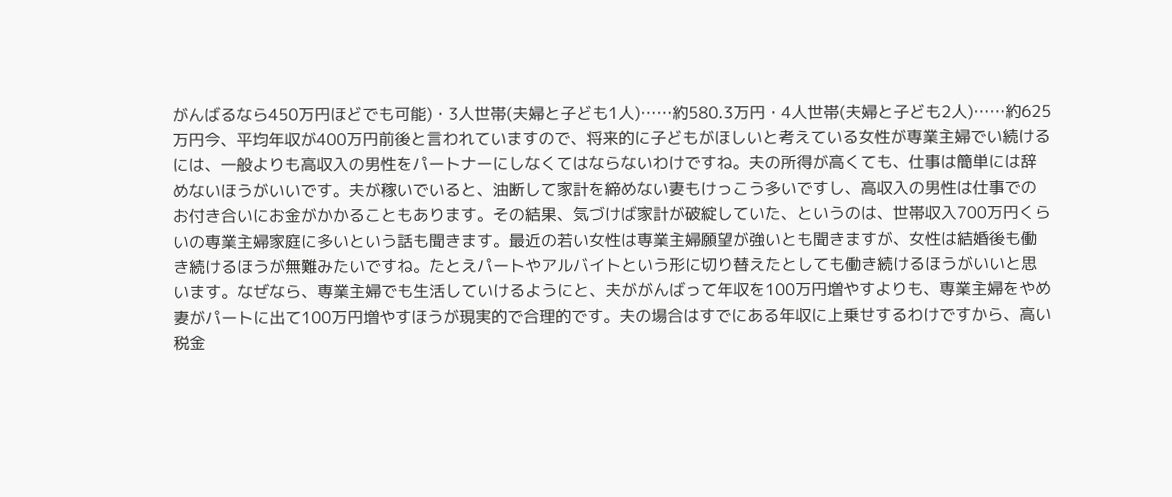がんばるなら450万円ほどでも可能)・3人世帯(夫婦と子ども1人)……約580.3万円・4人世帯(夫婦と子ども2人)……約625万円今、平均年収が400万円前後と言われていますので、将来的に子どもがほしいと考えている女性が専業主婦でい続けるには、一般よりも高収入の男性をパートナーにしなくてはならないわけですね。夫の所得が高くても、仕事は簡単には辞めないほうがいいです。夫が稼いでいると、油断して家計を締めない妻もけっこう多いですし、高収入の男性は仕事でのお付き合いにお金がかかることもあります。その結果、気づけば家計が破綻していた、というのは、世帯収入700万円くらいの専業主婦家庭に多いという話も聞きます。最近の若い女性は専業主婦願望が強いとも聞きますが、女性は結婚後も働き続けるほうが無難みたいですね。たとえパートやアルバイトという形に切り替えたとしても働き続けるほうがいいと思います。なぜなら、専業主婦でも生活していけるようにと、夫ががんばって年収を100万円増やすよりも、専業主婦をやめ妻がパートに出て100万円増やすほうが現実的で合理的です。夫の場合はすでにある年収に上乗せするわけですから、高い税金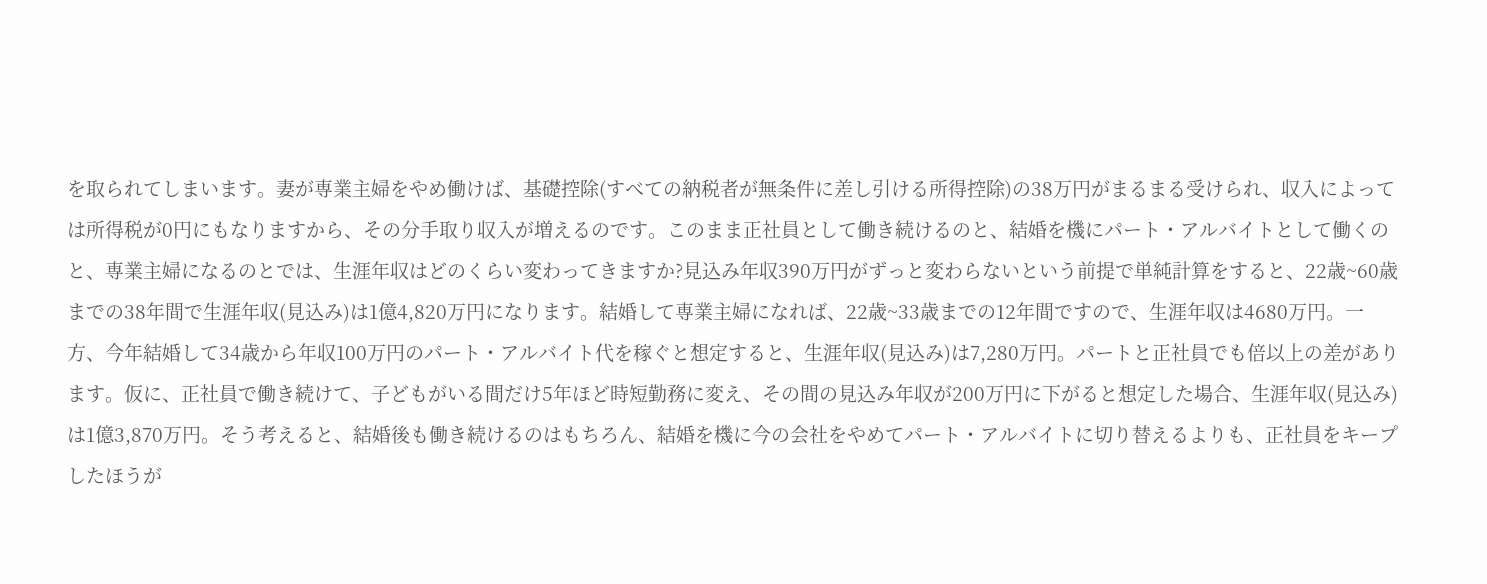を取られてしまいます。妻が専業主婦をやめ働けば、基礎控除(すべての納税者が無条件に差し引ける所得控除)の38万円がまるまる受けられ、収入によっては所得税が0円にもなりますから、その分手取り収入が増えるのです。このまま正社員として働き続けるのと、結婚を機にパート・アルバイトとして働くのと、専業主婦になるのとでは、生涯年収はどのくらい変わってきますか?見込み年収390万円がずっと変わらないという前提で単純計算をすると、22歳~60歳までの38年間で生涯年収(見込み)は1億4,820万円になります。結婚して専業主婦になれば、22歳~33歳までの12年間ですので、生涯年収は4680万円。一方、今年結婚して34歳から年収100万円のパート・アルバイト代を稼ぐと想定すると、生涯年収(見込み)は7,280万円。パートと正社員でも倍以上の差があります。仮に、正社員で働き続けて、子どもがいる間だけ5年ほど時短勤務に変え、その間の見込み年収が200万円に下がると想定した場合、生涯年収(見込み)は1億3,870万円。そう考えると、結婚後も働き続けるのはもちろん、結婚を機に今の会社をやめてパート・アルバイトに切り替えるよりも、正社員をキープしたほうが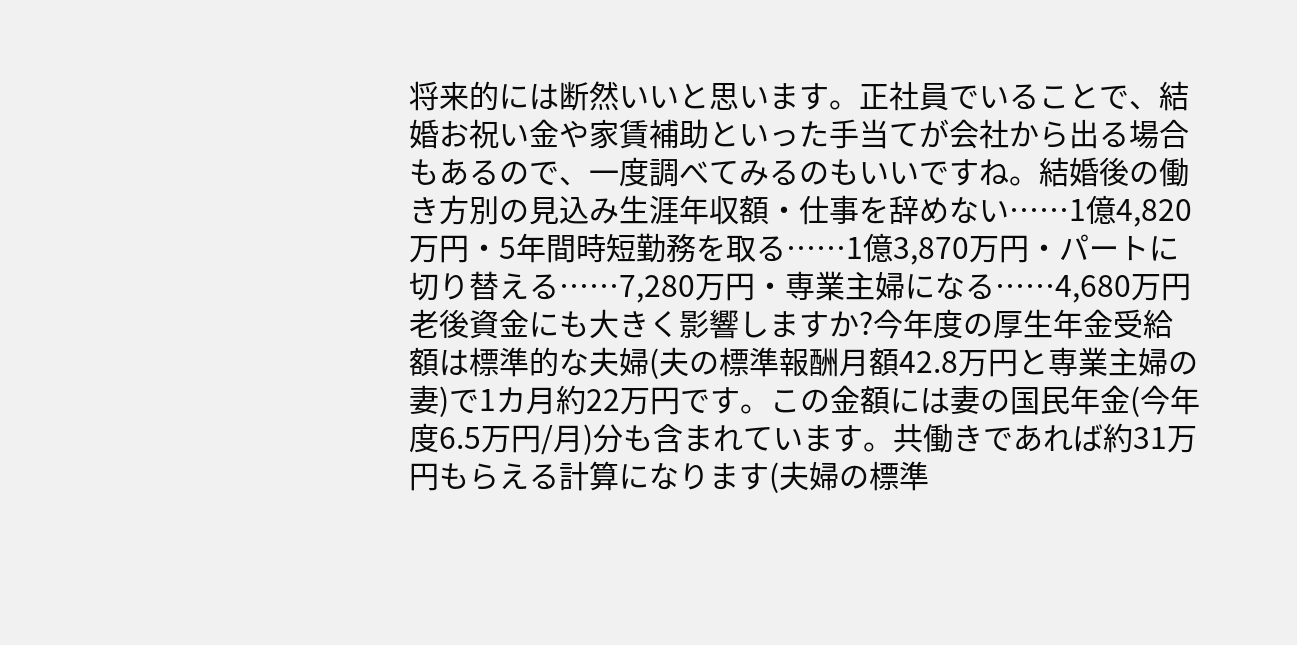将来的には断然いいと思います。正社員でいることで、結婚お祝い金や家賃補助といった手当てが会社から出る場合もあるので、一度調べてみるのもいいですね。結婚後の働き方別の見込み生涯年収額・仕事を辞めない……1億4,820万円・5年間時短勤務を取る……1億3,870万円・パートに切り替える……7,280万円・専業主婦になる……4,680万円老後資金にも大きく影響しますか?今年度の厚生年金受給額は標準的な夫婦(夫の標準報酬月額42.8万円と専業主婦の妻)で1カ月約22万円です。この金額には妻の国民年金(今年度6.5万円/月)分も含まれています。共働きであれば約31万円もらえる計算になります(夫婦の標準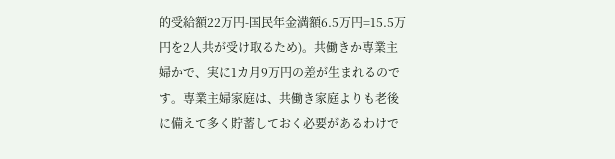的受給額22万円-国民年金満額6.5万円=15.5万円を2人共が受け取るため)。共働きか専業主婦かで、実に1カ月9万円の差が生まれるのです。専業主婦家庭は、共働き家庭よりも老後に備えて多く貯蓄しておく必要があるわけで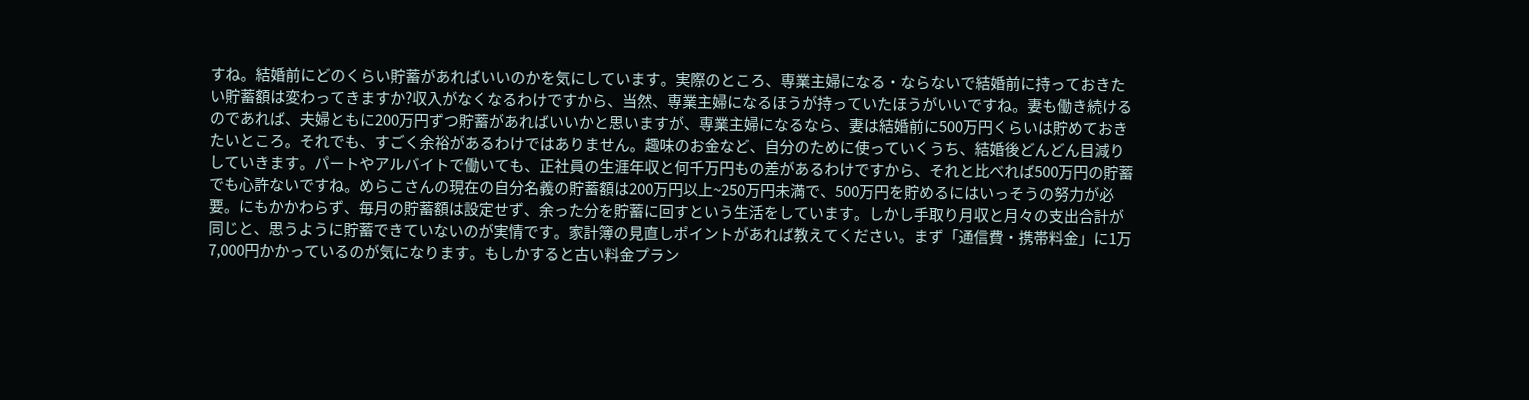すね。結婚前にどのくらい貯蓄があればいいのかを気にしています。実際のところ、専業主婦になる・ならないで結婚前に持っておきたい貯蓄額は変わってきますか?収入がなくなるわけですから、当然、専業主婦になるほうが持っていたほうがいいですね。妻も働き続けるのであれば、夫婦ともに200万円ずつ貯蓄があればいいかと思いますが、専業主婦になるなら、妻は結婚前に500万円くらいは貯めておきたいところ。それでも、すごく余裕があるわけではありません。趣味のお金など、自分のために使っていくうち、結婚後どんどん目減りしていきます。パートやアルバイトで働いても、正社員の生涯年収と何千万円もの差があるわけですから、それと比べれば500万円の貯蓄でも心許ないですね。めらこさんの現在の自分名義の貯蓄額は200万円以上~250万円未満で、500万円を貯めるにはいっそうの努力が必要。にもかかわらず、毎月の貯蓄額は設定せず、余った分を貯蓄に回すという生活をしています。しかし手取り月収と月々の支出合計が同じと、思うように貯蓄できていないのが実情です。家計簿の見直しポイントがあれば教えてください。まず「通信費・携帯料金」に1万7,000円かかっているのが気になります。もしかすると古い料金プラン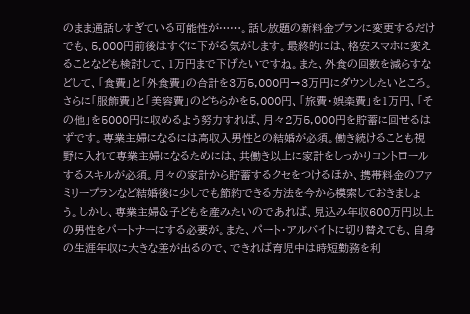のまま通話しすぎている可能性が……。話し放題の新料金プランに変更するだけでも、5,000円前後はすぐに下がる気がします。最終的には、格安スマホに変えることなども検討して、1万円まで下げたいですね。また、外食の回数を減らすなどして、「食費」と「外食費」の合計を3万5,000円→3万円にダウンしたいところ。さらに「服飾費」と「美容費」のどちらかを5,000円、「旅費・娯楽費」を1万円、「その他」を5000円に収めるよう努力すれば、月々2万5,000円を貯蓄に回せるはずです。専業主婦になるには高収入男性との結婚が必須。働き続けることも視野に入れて専業主婦になるためには、共働き以上に家計をしっかりコントロールするスキルが必須。月々の家計から貯蓄するクセをつけるほか、携帯料金のファミリープランなど結婚後に少しでも節約できる方法を今から模索しておきましょう。しかし、専業主婦&子どもを産みたいのであれば、見込み年収600万円以上の男性をパートナーにする必要が。また、パート・アルバイトに切り替えても、自身の生涯年収に大きな差が出るので、できれば育児中は時短勤務を利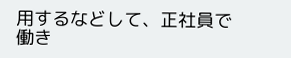用するなどして、正社員で働き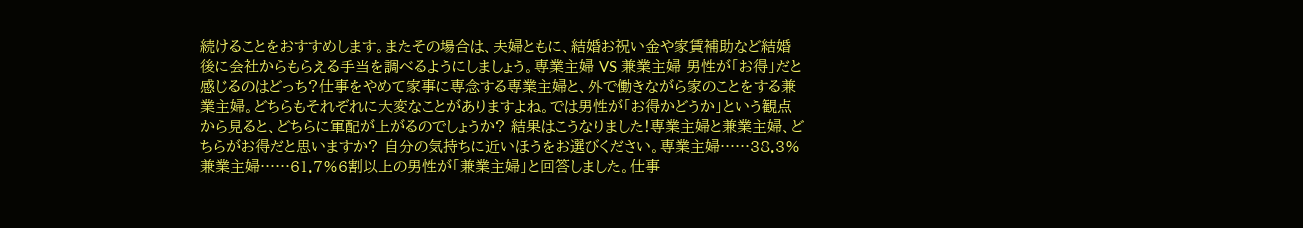続けることをおすすめします。またその場合は、夫婦ともに、結婚お祝い金や家賃補助など結婚後に会社からもらえる手当を調べるようにしましょう。専業主婦 VS 兼業主婦 男性が「お得」だと感じるのはどっち?仕事をやめて家事に専念する専業主婦と、外で働きながら家のことをする兼業主婦。どちらもそれぞれに大変なことがありますよね。では男性が「お得かどうか」という観点から見ると、どちらに軍配が上がるのでしょうか? 結果はこうなりました!専業主婦と兼業主婦、どちらがお得だと思いますか? 自分の気持ちに近いほうをお選びください。専業主婦……38.3%兼業主婦……61.7%6割以上の男性が「兼業主婦」と回答しました。仕事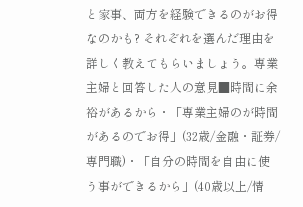と家事、両方を経験できるのがお得なのかも? それぞれを選んだ理由を詳しく教えてもらいましょう。専業主婦と回答した人の意見■時間に余裕があるから・「専業主婦のが時間があるのでお得」(32歳/金融・証券/専門職)・「自分の時間を自由に使う事ができるから」(40歳以上/情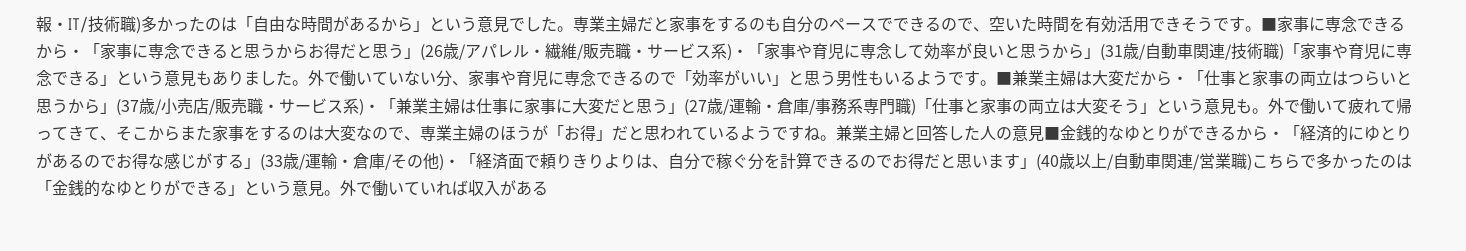報・IT/技術職)多かったのは「自由な時間があるから」という意見でした。専業主婦だと家事をするのも自分のペースでできるので、空いた時間を有効活用できそうです。■家事に専念できるから・「家事に専念できると思うからお得だと思う」(26歳/アパレル・繊維/販売職・サービス系)・「家事や育児に専念して効率が良いと思うから」(31歳/自動車関連/技術職)「家事や育児に専念できる」という意見もありました。外で働いていない分、家事や育児に専念できるので「効率がいい」と思う男性もいるようです。■兼業主婦は大変だから・「仕事と家事の両立はつらいと思うから」(37歳/小売店/販売職・サービス系)・「兼業主婦は仕事に家事に大変だと思う」(27歳/運輸・倉庫/事務系専門職)「仕事と家事の両立は大変そう」という意見も。外で働いて疲れて帰ってきて、そこからまた家事をするのは大変なので、専業主婦のほうが「お得」だと思われているようですね。兼業主婦と回答した人の意見■金銭的なゆとりができるから・「経済的にゆとりがあるのでお得な感じがする」(33歳/運輸・倉庫/その他)・「経済面で頼りきりよりは、自分で稼ぐ分を計算できるのでお得だと思います」(40歳以上/自動車関連/営業職)こちらで多かったのは「金銭的なゆとりができる」という意見。外で働いていれば収入がある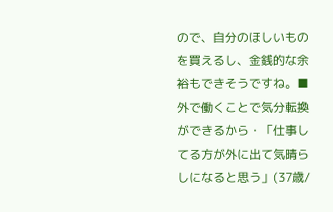ので、自分のほしいものを買えるし、金銭的な余裕もできそうですね。■外で働くことで気分転換ができるから・「仕事してる方が外に出て気晴らしになると思う」(37歳/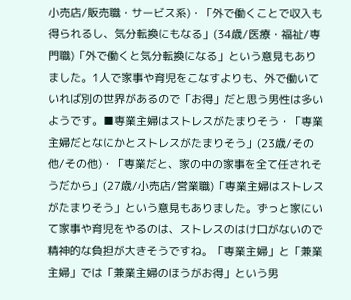小売店/販売職・サービス系)・「外で働くことで収入も得られるし、気分転換にもなる」(34歳/医療・福祉/専門職)「外で働くと気分転換になる」という意見もありました。1人で家事や育児をこなすよりも、外で働いていれば別の世界があるので「お得」だと思う男性は多いようです。■専業主婦はストレスがたまりそう・「専業主婦だとなにかとストレスがたまりそう」(23歳/その他/その他)・「専業だと、家の中の家事を全て任されそうだから」(27歳/小売店/営業職)「専業主婦はストレスがたまりそう」という意見もありました。ずっと家にいて家事や育児をやるのは、ストレスのはけ口がないので精神的な負担が大きそうですね。「専業主婦」と「兼業主婦」では「兼業主婦のほうがお得」という男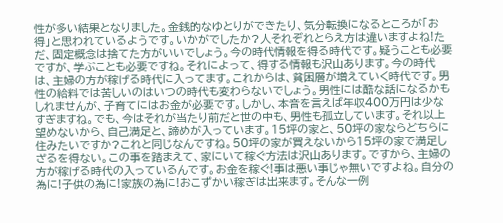性が多い結果となりました。金銭的なゆとりができたり、気分転換になるところが「お得」と思われているようです。いかがでしたか?人それぞれとらえ方は違いますよね!ただ、固定概念は捨てた方がいいでしょう。今の時代情報を得る時代です。疑うことも必要ですが、学ぶことも必要ですね。それによって、得する情報も沢山あります。今の時代は、主婦の方が稼げる時代に入ってます。これからは、貧困層が増えていく時代です。男性の給料では苦しいのはいつの時代も変わらないでしょう。男性には酷な話になるかもしれませんが、子育てにはお金が必要です。しかし、本音を言えば年収400万円は少なすぎますね。でも、今はそれが当たり前だと世の中も、男性も孤立しています。それ以上望めないから、自己満足と、諦めが入っています。15坪の家と、50坪の家ならどちらに住みたいですか?これと同じなんですね。50坪の家が買えないから15坪の家で満足しざるを得ない。この事を踏まえて、家にいて稼ぐ方法は沢山あります。ですから、主婦の方が稼げる時代の入っているんです。お金を稼ぐ!事は悪い事じゃ無いですよね。自分の為に!子供の為に!家族の為に!おこずかい稼ぎは出来ます。そんな一例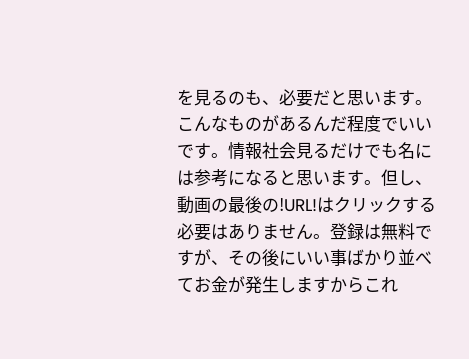を見るのも、必要だと思います。こんなものがあるんだ程度でいいです。情報社会見るだけでも名には参考になると思います。但し、動画の最後の!URL!はクリックする必要はありません。登録は無料ですが、その後にいい事ばかり並べてお金が発生しますからこれ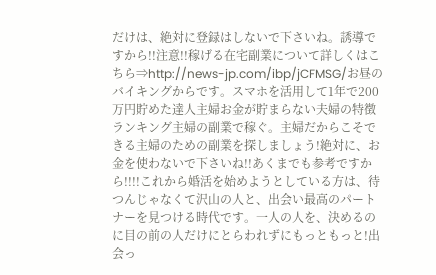だけは、絶対に登録はしないで下さいね。誘導ですから!!注意!!稼げる在宅副業について詳しくはこちら⇒http://news-jp.com/ibp/jCFMSG/お昼のバイキングからです。スマホを活用して1年で200万円貯めた達人主婦お金が貯まらない夫婦の特徴ランキング主婦の副業で稼ぐ。主婦だからこそできる主婦のための副業を探しましょう!絶対に、お金を使わないで下さいね!!あくまでも参考ですから!!!!これから婚活を始めようとしている方は、待つんじゃなくて沢山の人と、出会い最高のパートナーを見つける時代です。一人の人を、決めるのに目の前の人だけにとらわれずにもっともっと!出会っ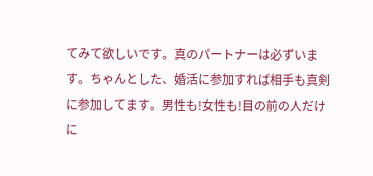てみて欲しいです。真のパートナーは必ずいます。ちゃんとした、婚活に参加すれば相手も真剣に参加してます。男性も!女性も!目の前の人だけに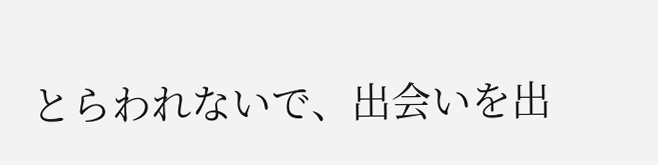とらわれないで、出会いを出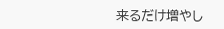来るだけ増やし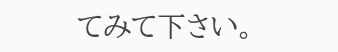てみて下さい。